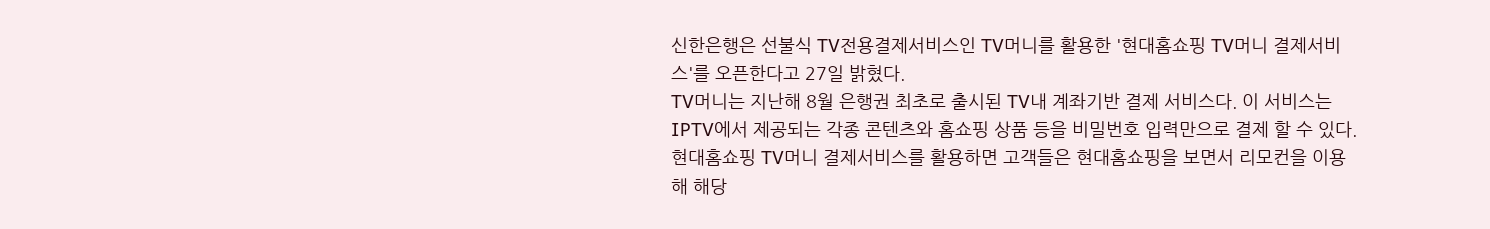신한은행은 선불식 TV전용결제서비스인 TV머니를 활용한 '현대홈쇼핑 TV머니 결제서비스'를 오픈한다고 27일 밝혔다.
TV머니는 지난해 8월 은행권 최초로 출시된 TV내 계좌기반 결제 서비스다. 이 서비스는 IPTV에서 제공되는 각종 콘텐츠와 홈쇼핑 상품 등을 비밀번호 입력만으로 결제 할 수 있다.
현대홈쇼핑 TV머니 결제서비스를 활용하면 고객들은 현대홈쇼핑을 보면서 리모컨을 이용해 해당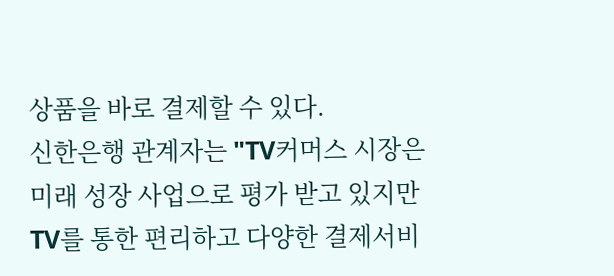상품을 바로 결제할 수 있다.
신한은행 관계자는 "TV커머스 시장은 미래 성장 사업으로 평가 받고 있지만 TV를 통한 편리하고 다양한 결제서비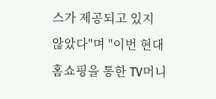스가 제공되고 있지 않았다"며 "이번 현대홈쇼핑을 통한 TV머니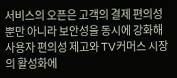서비스의 오픈은 고객의 결제 편의성뿐만 아니라 보안성을 동시에 강화해 사용자 편의성 제고와 TV커머스 시장의 활성화에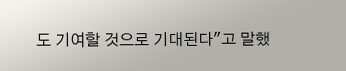도 기여할 것으로 기대된다"고 말했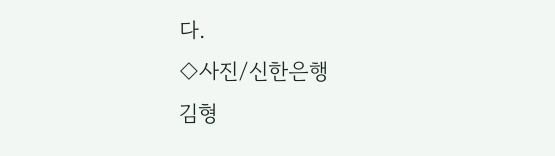다.
◇사진/신한은행
김형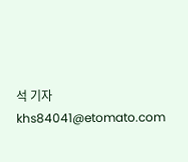석 기자 khs84041@etomato.com